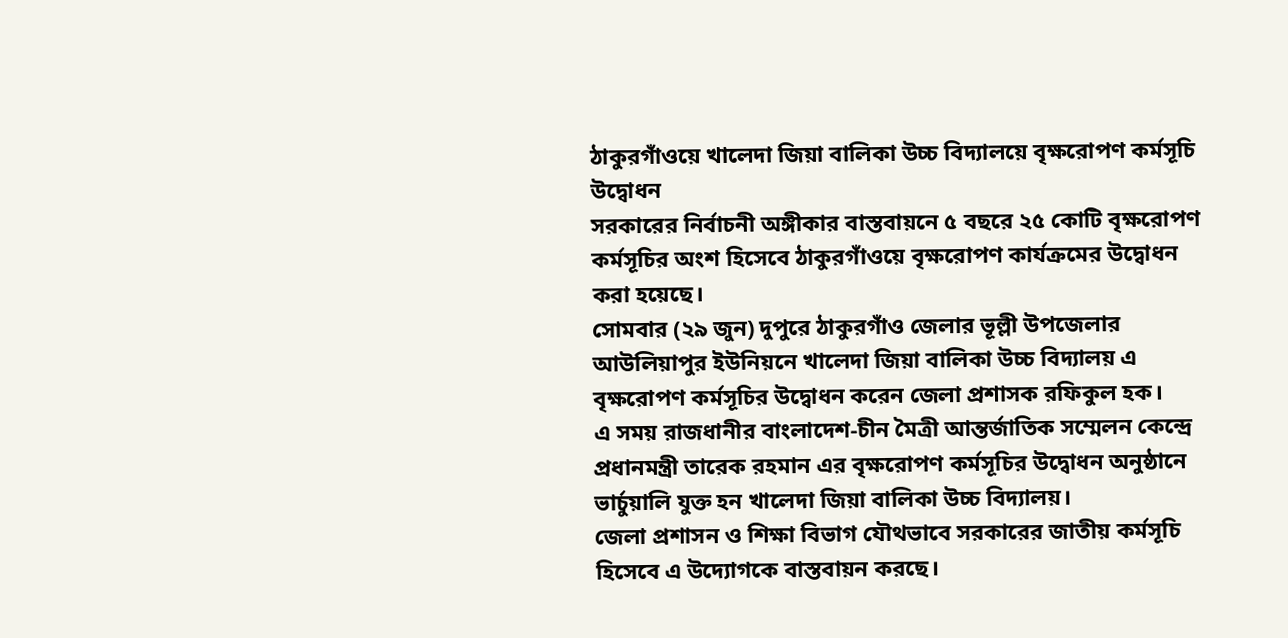ঠাকুরগাঁওয়ে খালেদা জিয়া বালিকা উচ্চ বিদ্যালয়ে বৃক্ষরোপণ কর্মসূচি উদ্বোধন
সরকারের নির্বাচনী অঙ্গীকার বাস্তবায়নে ৫ বছরে ২৫ কোটি বৃক্ষরোপণ কর্মসূচির অংশ হিসেবে ঠাকুরগাঁওয়ে বৃক্ষরোপণ কার্যক্রমের উদ্বোধন করা হয়েছে।
সোমবার (২৯ জুন) দুপুরে ঠাকুরগাঁও জেলার ভূল্লী উপজেলার আউলিয়াপুর ইউনিয়নে খালেদা জিয়া বালিকা উচ্চ বিদ্যালয় এ বৃক্ষরোপণ কর্মসূচির উদ্বোধন করেন জেলা প্রশাসক রফিকুল হক।
এ সময় রাজধানীর বাংলাদেশ-চীন মৈত্রী আন্তর্জাতিক সম্মেলন কেন্দ্রে প্রধানমন্ত্রী তারেক রহমান এর বৃক্ষরোপণ কর্মসূচির উদ্বোধন অনুষ্ঠানে ভার্চুয়ালি যুক্ত হন খালেদা জিয়া বালিকা উচ্চ বিদ্যালয়।
জেলা প্রশাসন ও শিক্ষা বিভাগ যৌথভাবে সরকারের জাতীয় কর্মসূচি হিসেবে এ উদ্যোগকে বাস্তবায়ন করছে।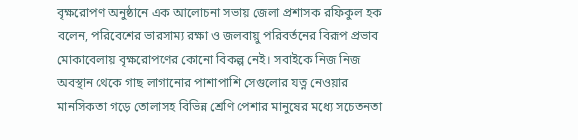বৃক্ষরোপণ অনুষ্ঠানে এক আলোচনা সভায় জেলা প্রশাসক রফিকুল হক বলেন, পরিবেশের ভারসাম্য রক্ষা ও জলবায়ু পরিবর্তনের বিরূপ প্রভাব মোকাবেলায় বৃক্ষরোপণের কোনো বিকল্প নেই। সবাইকে নিজ নিজ অবস্থান থেকে গাছ লাগানোর পাশাপাশি সেগুলোর যত্ন নেওয়ার মানসিকতা গড়ে তোলাসহ বিভিন্ন শ্রেণি পেশার মানুষের মধ্যে সচেতনতা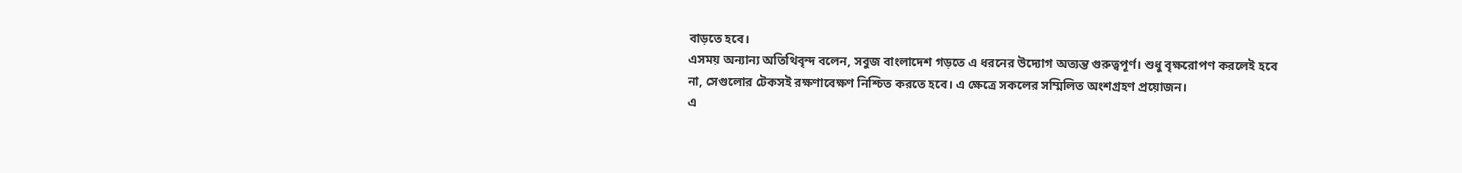বাড়তে হবে।
এসময় অন্যান্য অতিথিবৃন্দ বলেন, সবুজ বাংলাদেশ গড়তে এ ধরনের উদ্যোগ অত্যন্ত গুরুত্বপূর্ণ। শুধু বৃক্ষরোপণ করলেই হবে না, সেগুলোর টেকসই রক্ষণাবেক্ষণ নিশ্চিত করতে হবে। এ ক্ষেত্রে সকলের সম্মিলিত অংশগ্রহণ প্রয়োজন।
এ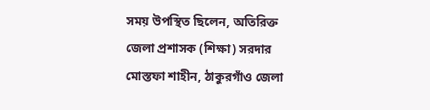সময় উপস্থিত ছিলেন, অতিরিক্ত জেলা প্রশাসক (শিক্ষা) সরদার মোস্তফা শাহীন, ঠাকুরগাঁও জেলা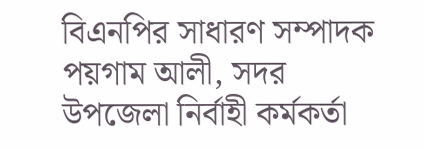বিএনপির সাধারণ সম্পাদক পয়গাম আলী, সদর উপজেলা নির্বাহী কর্মকর্তা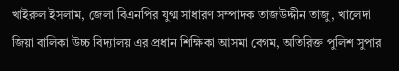খাইরুল ইসলাম, জেলা বিএনপির যুগ্ম সাধারণ সম্পাদক তাজউদ্দীন তাজু, খালেদা জিয়া বালিকা উচ্চ বিদ্যালয় এর প্রধান শিক্ষিকা আসমা বেগম, অতিরিক্ত পুলিশ সুপার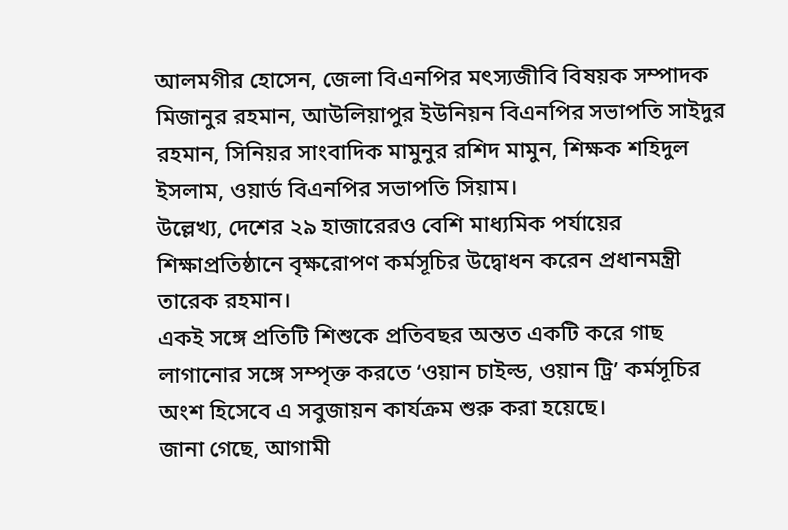আলমগীর হোসেন, জেলা বিএনপির মৎস্যজীবি বিষয়ক সম্পাদক মিজানুর রহমান, আউলিয়াপুর ইউনিয়ন বিএনপির সভাপতি সাইদুর রহমান, সিনিয়র সাংবাদিক মামুনুর রশিদ মামুন, শিক্ষক শহিদুল ইসলাম, ওয়ার্ড বিএনপির সভাপতি সিয়াম।
উল্লেখ্য, দেশের ২৯ হাজারেরও বেশি মাধ্যমিক পর্যায়ের শিক্ষাপ্রতিষ্ঠানে বৃক্ষরোপণ কর্মসূচির উদ্বোধন করেন প্রধানমন্ত্রী তারেক রহমান।
একই সঙ্গে প্রতিটি শিশুকে প্রতিবছর অন্তত একটি করে গাছ লাগানোর সঙ্গে সম্পৃক্ত করতে ‘ওয়ান চাইল্ড, ওয়ান ট্রি’ কর্মসূচির অংশ হিসেবে এ সবুজায়ন কার্যক্রম শুরু করা হয়েছে।
জানা গেছে, আগামী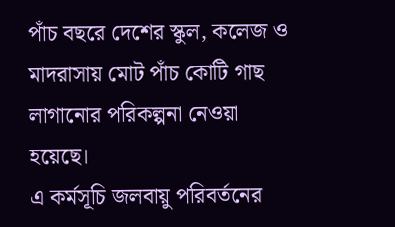পাঁচ বছরে দেশের স্কুল, কলেজ ও মাদরাসায় মোট পাঁচ কোটি গাছ লাগানোর পরিকল্পনা নেওয়া হয়েছে।
এ কর্মসূচি জলবায়ু পরিবর্তনের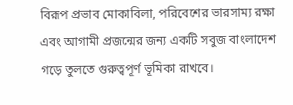বিরূপ প্রভাব মোকাবিলা, পরিবেশের ভারসাম্য রক্ষা এবং আগামী প্রজন্মের জন্য একটি সবুজ বাংলাদেশ গড়ে তুলতে গুরুত্বপূর্ণ ভূমিকা রাখবে।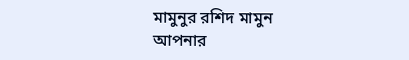মামুনুর রশিদ মামুন
আপনার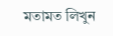মতামত লিখুন